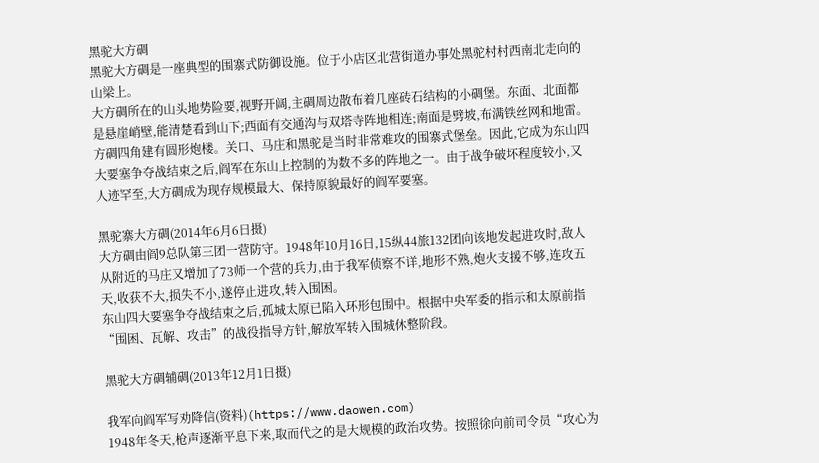黑驼大方碉
黑驼大方碉是一座典型的围寨式防御设施。位于小店区北营街道办事处黑驼村村西南北走向的山梁上。
大方碉所在的山头地势险要,视野开阔,主碉周边散布着几座砖石结构的小碉堡。东面、北面都是悬崖峭壁,能清楚看到山下;西面有交通沟与双塔寺阵地相连;南面是劈坡,布满铁丝网和地雷。方碉四角建有圆形炮楼。关口、马庄和黑驼是当时非常难攻的围寨式堡垒。因此,它成为东山四大要塞争夺战结束之后,阎军在东山上控制的为数不多的阵地之一。由于战争破坏程度较小,又人迹罕至,大方碉成为现存规模最大、保持原貌最好的阎军要塞。

黑驼寨大方碉(2014年6月6日摄)
大方碉由阎9总队第三团一营防守。1948年10月16日,15纵44旅132团向该地发起进攻时,敌人从附近的马庄又增加了73师一个营的兵力,由于我军侦察不详,地形不熟,炮火支援不够,连攻五天,收获不大,损失不小,遂停止进攻,转入围困。
东山四大要塞争夺战结束之后,孤城太原已陷入环形包围中。根据中央军委的指示和太原前指“围困、瓦解、攻击”的战役指导方针,解放军转入围城休整阶段。

黑驼大方碉辅碉(2013年12月1日摄)

我军向阎军写劝降信(资料)(https://www.daowen.com)
1948年冬天,枪声逐渐平息下来,取而代之的是大规模的政治攻势。按照徐向前司令员“攻心为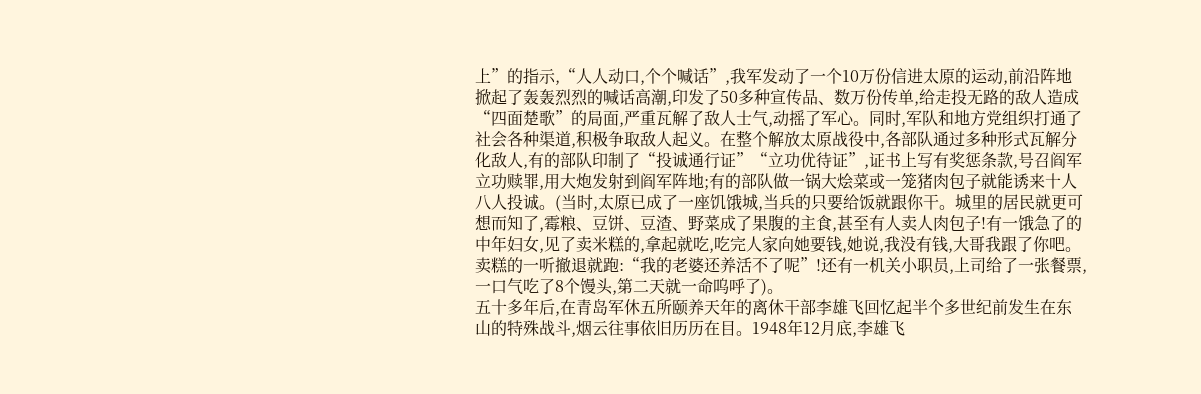上”的指示,“人人动口,个个喊话”,我军发动了一个10万份信进太原的运动,前沿阵地掀起了轰轰烈烈的喊话高潮,印发了50多种宣传品、数万份传单,给走投无路的敌人造成“四面楚歌”的局面,严重瓦解了敌人士气,动摇了军心。同时,军队和地方党组织打通了社会各种渠道,积极争取敌人起义。在整个解放太原战役中,各部队通过多种形式瓦解分化敌人,有的部队印制了“投诚通行证”“立功优待证”,证书上写有奖惩条款,号召阎军立功赎罪,用大炮发射到阎军阵地;有的部队做一锅大烩菜或一笼猪肉包子就能诱来十人八人投诚。(当时,太原已成了一座饥饿城,当兵的只要给饭就跟你干。城里的居民就更可想而知了,霉粮、豆饼、豆渣、野菜成了果腹的主食,甚至有人卖人肉包子!有一饿急了的中年妇女,见了卖米糕的,拿起就吃,吃完人家向她要钱,她说,我没有钱,大哥我跟了你吧。卖糕的一听撤退就跑:“我的老婆还养活不了呢”!还有一机关小职员,上司给了一张餐票,一口气吃了8个馒头,第二天就一命呜呼了)。
五十多年后,在青岛军休五所颐养天年的离休干部李雄飞回忆起半个多世纪前发生在东山的特殊战斗,烟云往事依旧历历在目。1948年12月底,李雄飞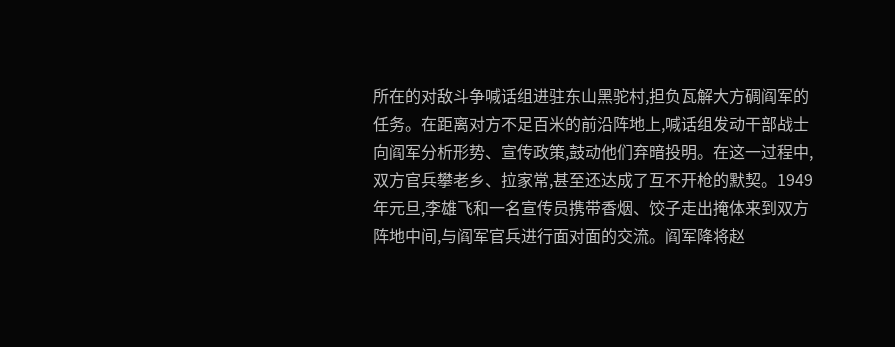所在的对敌斗争喊话组进驻东山黑驼村,担负瓦解大方碉阎军的任务。在距离对方不足百米的前沿阵地上,喊话组发动干部战士向阎军分析形势、宣传政策,鼓动他们弃暗投明。在这一过程中,双方官兵攀老乡、拉家常,甚至还达成了互不开枪的默契。1949年元旦,李雄飞和一名宣传员携带香烟、饺子走出掩体来到双方阵地中间,与阎军官兵进行面对面的交流。阎军降将赵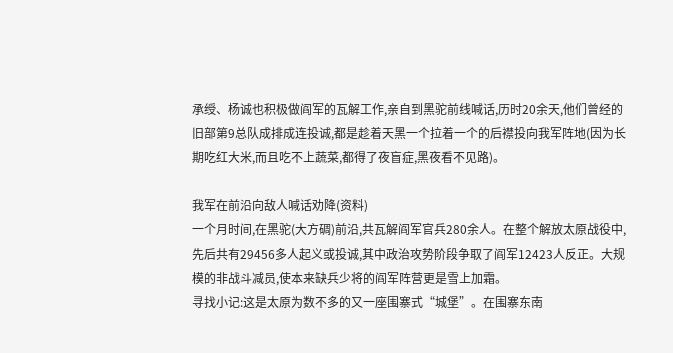承绶、杨诚也积极做阎军的瓦解工作,亲自到黑驼前线喊话,历时20余天,他们曾经的旧部第9总队成排成连投诚,都是趁着天黑一个拉着一个的后襟投向我军阵地(因为长期吃红大米,而且吃不上蔬菜,都得了夜盲症,黑夜看不见路)。

我军在前沿向敌人喊话劝降(资料)
一个月时间,在黑驼(大方碉)前沿,共瓦解阎军官兵280余人。在整个解放太原战役中,先后共有29456多人起义或投诚,其中政治攻势阶段争取了阎军12423人反正。大规模的非战斗减员,使本来缺兵少将的阎军阵营更是雪上加霜。
寻找小记:这是太原为数不多的又一座围寨式“城堡”。在围寨东南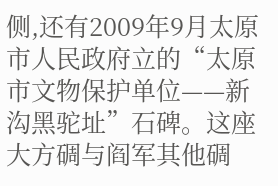侧,还有2009年9月太原市人民政府立的“太原市文物保护单位——新沟黑驼址”石碑。这座大方碉与阎军其他碉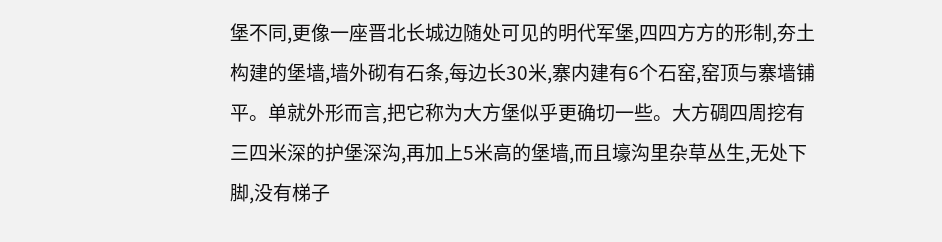堡不同,更像一座晋北长城边随处可见的明代军堡,四四方方的形制,夯土构建的堡墙,墙外砌有石条,每边长30米,寨内建有6个石窑,窑顶与寨墙铺平。单就外形而言,把它称为大方堡似乎更确切一些。大方碉四周挖有三四米深的护堡深沟,再加上5米高的堡墙,而且壕沟里杂草丛生,无处下脚,没有梯子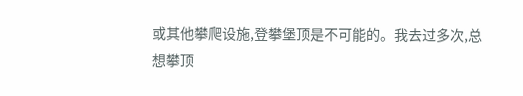或其他攀爬设施,登攀堡顶是不可能的。我去过多次,总想攀顶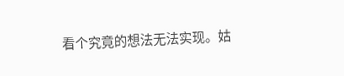看个究竟的想法无法实现。姑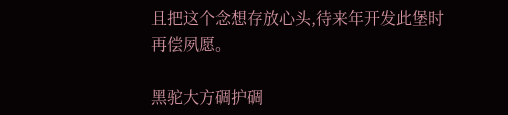且把这个念想存放心头,待来年开发此堡时再偿夙愿。

黑驼大方碉护碉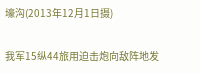壕沟(2013年12月1日摄)

我军15纵44旅用迫击炮向敌阵地发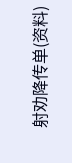射劝降传单(资料)